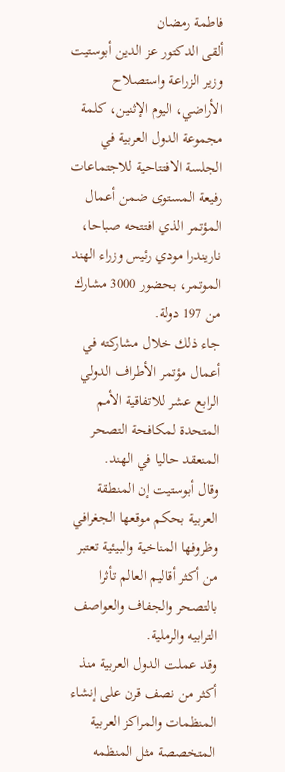فاطمة رمضان
ألقى الدكتور عز الدين أبوستيت وزير الزراعة واستصلاح الأراضي، اليوم الإثنين، كلمة مجموعة الدول العربية في الجلسة الافتتاحية للاجتماعات رفيعة المستوى ضمن أعمال المؤتمر الذي افتتحه صباحا، ناريندرا مودي رئيس وزراء الهند الموتمر، بحضور 3000 مشارك من 197 دولة.
جاء ذلك خلال مشاركته في أعمال مؤتمر الأطراف الدولي الرابع عشر للاتفاقية الأمم المتحدة لمكافحة التصحر المنعقد حاليا في الهند.
وقال أبوستيت إن المنطقة العربية بحكم موقعها الجغرافي وظروفها المناخية والبيئية تعتبر من أكثر أقاليم العالم تأثرا بالتصحر والجفاف والعواصف الترابيه والرملية.
وقد عملت الدول العربية منذ أكثر من نصف قرن على إنشاء المنظمات والمراكز العربية المتخصصة مثل المنظمه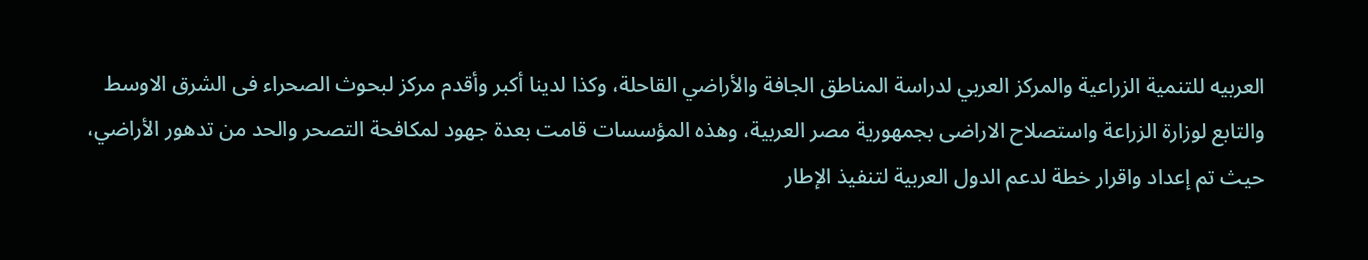العربيه للتنمية الزراعية والمركز العربي لدراسة المناطق الجافة والأراضي القاحلة، وكذا لدينا أكبر وأقدم مركز لبحوث الصحراء فى الشرق الاوسط والتابع لوزارة الزراعة واستصلاح الاراضى بجمهورية مصر العربية، وهذه المؤسسات قامت بعدة جهود لمكافحة التصحر والحد من تدهور الأراضي، حيث تم إعداد واقرار خطة لدعم الدول العربية لتنفيذ الإطار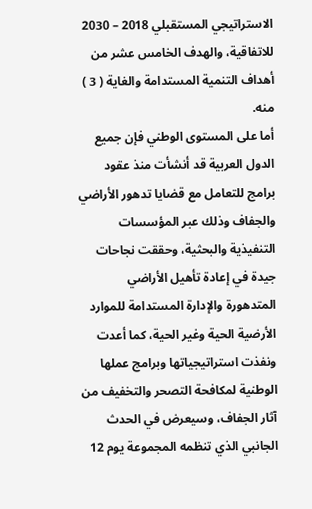الاستراتيجي المستقبلي 2018 – 2030 للاتفاقية، والهدف الخامس عشر من أهداف التنمية المستدامة والغاية ( 3 ) منه.
أما على المستوى الوطني فإن جميع الدول العربية قد أنشأت منذ عقود برامج للتعامل مع قضايا تدهور الأراضي والجفاف وذلك عبر المؤسسات التنفيذية والبحثية، وحققت نجاحات جيدة في إعادة تأهيل الأراضي المتدهورة والإدارة المستدامة للموارد الأرضية الحية وغير الحية، كما أعدت ونفذت استراتيجياتها وبرامج عملها الوطنية لمكافحة التصحر والتخفيف من آثار الجفاف، وسيعرض في الحدث الجانبي الذي تنظمه المجموعة يوم 12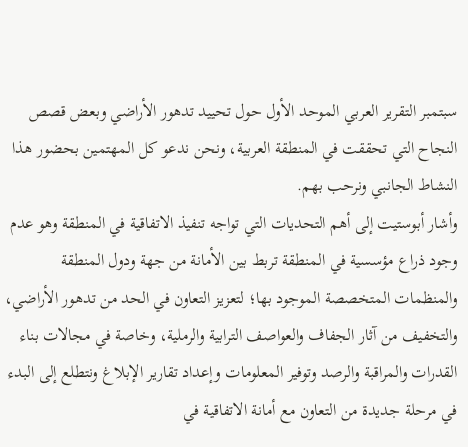سبتمبر التقرير العربي الموحد الأول حول تحييد تدهور الأراضي وبعض قصص النجاح التي تحققت في المنطقة العربية، ونحن ندعو كل المهتمين بحضور هذا النشاط الجانبي ونرحب بهم.
وأشار أبوستيت إلى أهم التحديات التي تواجه تنفيذ الاتفاقية في المنطقة وهو عدم وجود ذراع مؤسسية في المنطقة تربط بين الأمانة من جهة ودول المنطقة والمنظمات المتخصصة الموجود بها؛ لتعزيز التعاون في الحد من تدهور الأراضي، والتخفيف من آثار الجفاف والعواصف الترابية والرملية، وخاصة في مجالات بناء القدرات والمراقبة والرصد وتوفير المعلومات وإعداد تقارير الإبلاغ ونتطلع إلى البدء في مرحلة جديدة من التعاون مع أمانة الاتفاقية في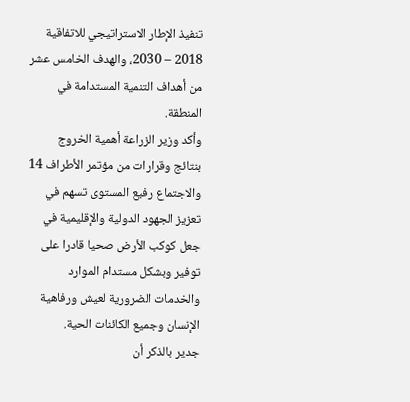تنفيذ الإطار الاستراتيجي للاتفاقية 2018 – 2030، والهدف الخامس عشر من أهداف التنمية المستدامة في المنطقة.
وأكد وزير الزراعة أهمية الخروج بنتائج وقرارات من مؤتمر الأطراف 14 والاجتماع رفيع المستوى تسهم في تعزيز الجهود الدولية والإقليمية في جعل كوكب الأرض صحيا قادرا على توفير وبشكل مستدام الموارد والخدمات الضرورية لعيش ورفاهية الإنسان وجميع الكائنات الحية.
جدير بالذكر أن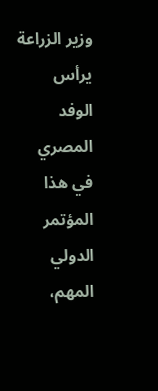وزير الزراعة يرأس الوفد المصري في هذا المؤتمر الدولي المهم،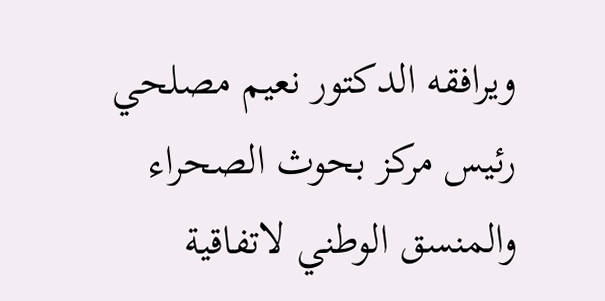ويرافقه الدكتور نعيم مصلحي رئيس مركز بحوث الصحراء والمنسق الوطني لاتفاقية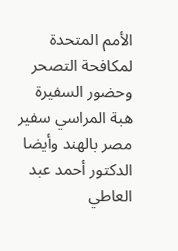الأمم المتحدة لمكافحة التصحر وحضور السفيرة هبة المراسي سفير مصر بالهند وأيضا الدكتور أحمد عبد العاطي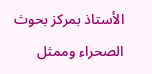الأستاذ بمركز بحوث الصحراء وممثل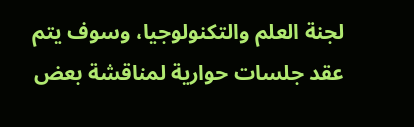لجنة العلم والتكنولوجيا، وسوف يتم عقد جلسات حوارية لمناقشة بعض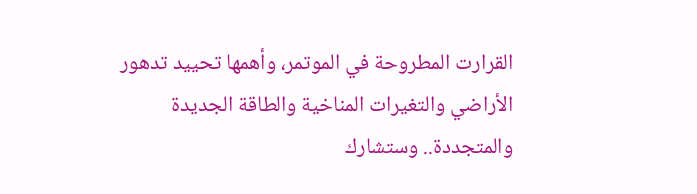القرارت المطروحة في الموتمر، وأهمها تحييد تدهور الأراضي والتغيرات المناخية والطاقة الجديدة والمتجددة.. وستشارك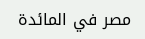مصر في المائدة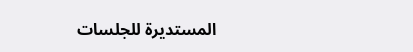المستديرة للجلسات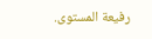رفيعة المستوى.